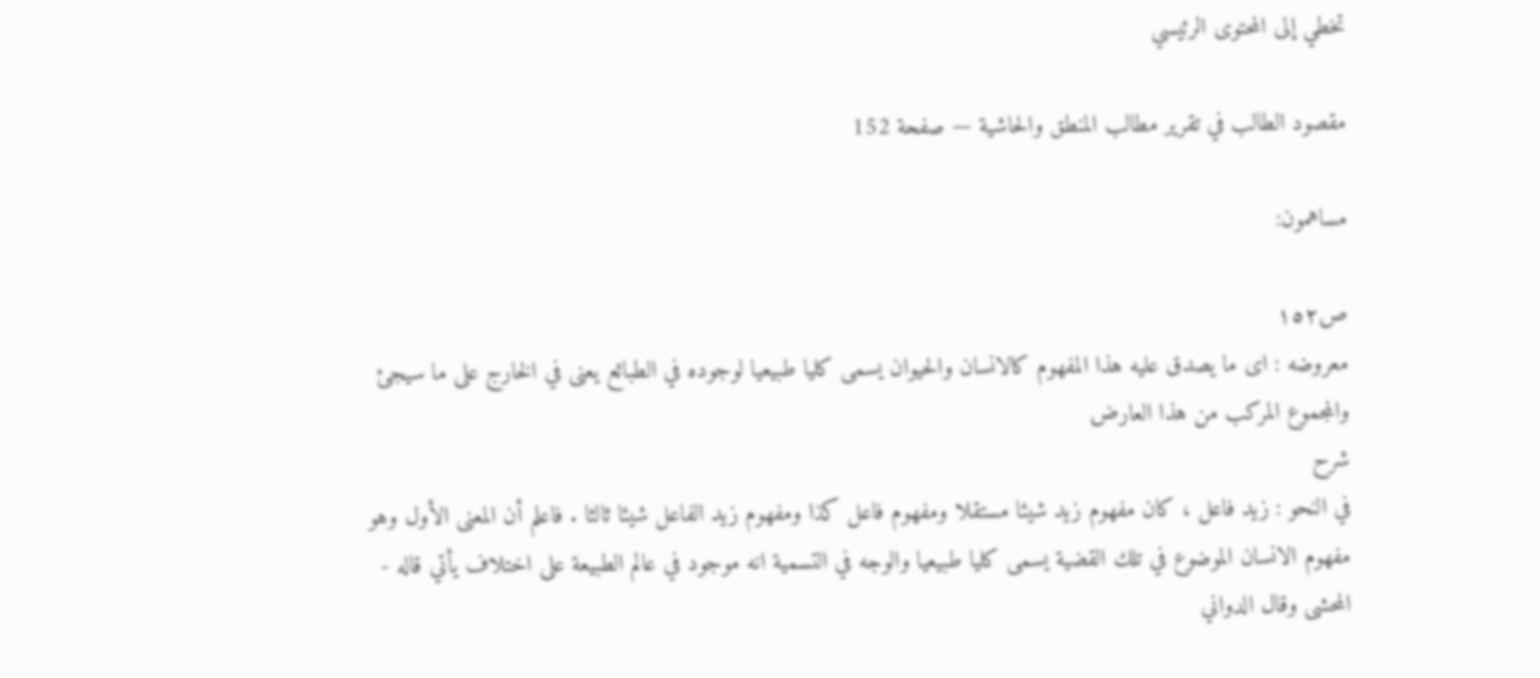تخطي إلى المحتوى الرئيسي

مقصود الطالب في تقرير مطالب المنطق والحاشية — صفحة 152

مساهمون:

ص١٥٢
معروضه : اى ما يصدق عليه هذا المفهوم كالانسان والحيوان يسمى كليا طبيعيا لوجوده في الطبائع يعنى في الخارج على ما سيجئ والمجموع المركب من هذا العارض
شرح
في النحو : زيد فاعل ، كان مفهوم زيد شيئا مستقلا ومفهوم فاعل كذا ومفهوم زيد الفاعل شيئا ثالثا . فاعلم أن المعنى الأول وهو مفهوم الانسان الموضوع في تلك القضية يسمى كليا طبيعيا والوجه في التسمية انه موجود في عالم الطبيعة على اختلاف يأتي قاله - المحشى وقال الدواني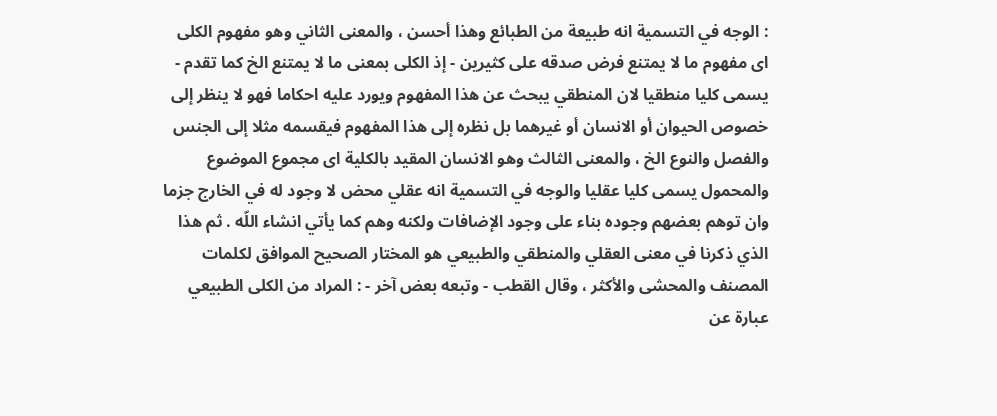: الوجه في التسمية انه طبيعة من الطبائع وهذا أحسن ، والمعنى الثاني وهو مفهوم الكلى اى مفهوم ما لا يمتنع فرض صدقه على كثيرين - إذ الكلى بمعنى ما لا يمتنع الخ كما تقدم - يسمى كليا منطقيا لان المنطقي يبحث عن هذا المفهوم ويورد عليه احكاما فهو لا ينظر إلى خصوص الحيوان أو الانسان أو غيرهما بل نظره إلى هذا المفهوم فيقسمه مثلا إلى الجنس والفصل والنوع الخ ، والمعنى الثالث وهو الانسان المقيد بالكلية اى مجموع الموضوع والمحمول يسمى كليا عقليا والوجه في التسمية انه عقلي محض لا وجود له في الخارج جزما وان توهم بعضهم وجوده بناء على وجود الإضافات ولكنه وهم كما يأتي انشاء اللّه . ثم هذا الذي ذكرنا في معنى العقلي والمنطقي والطبيعي هو المختار الصحيح الموافق لكلمات المصنف والمحشى والأكثر ، وقال القطب - وتبعه بعض آخر - : المراد من الكلى الطبيعي عبارة عن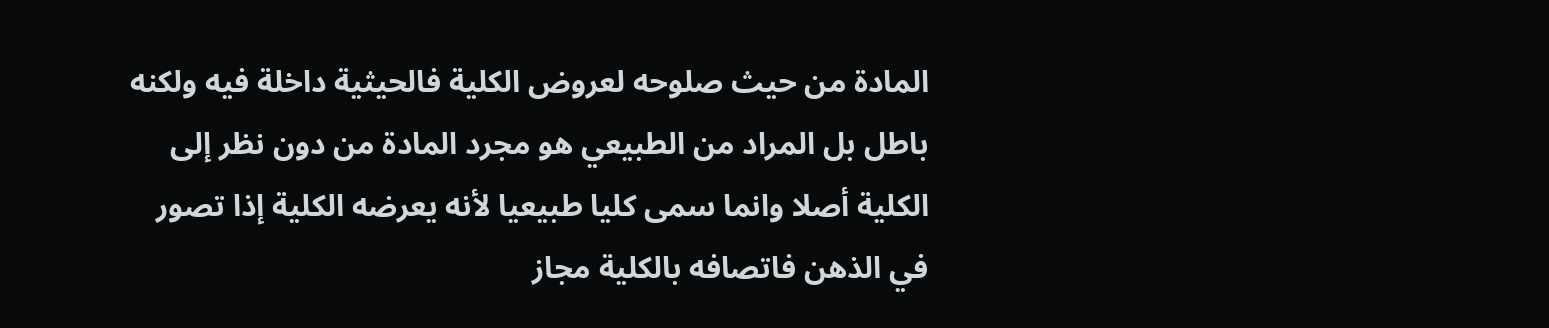المادة من حيث صلوحه لعروض الكلية فالحيثية داخلة فيه ولكنه باطل بل المراد من الطبيعي هو مجرد المادة من دون نظر إلى الكلية أصلا وانما سمى كليا طبيعيا لأنه يعرضه الكلية إذا تصور في الذهن فاتصافه بالكلية مجاز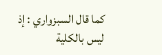كما قال السبزواري : إذ ليس بالكلية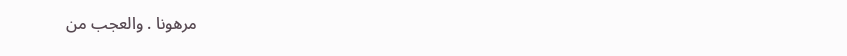مرهونا . والعجب من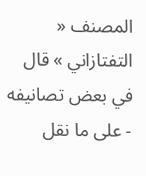المصنف « التفتازاني » قال في بعض تصانيفه - على ما نقل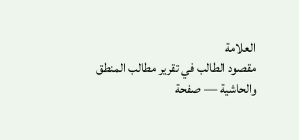العلامة
مقصود الطالب في تقرير مطالب المنطق والحاشية — صفحة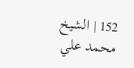152 | الشيخ محمد علي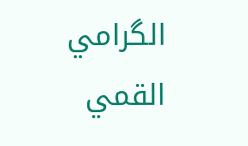الگرامي القمي